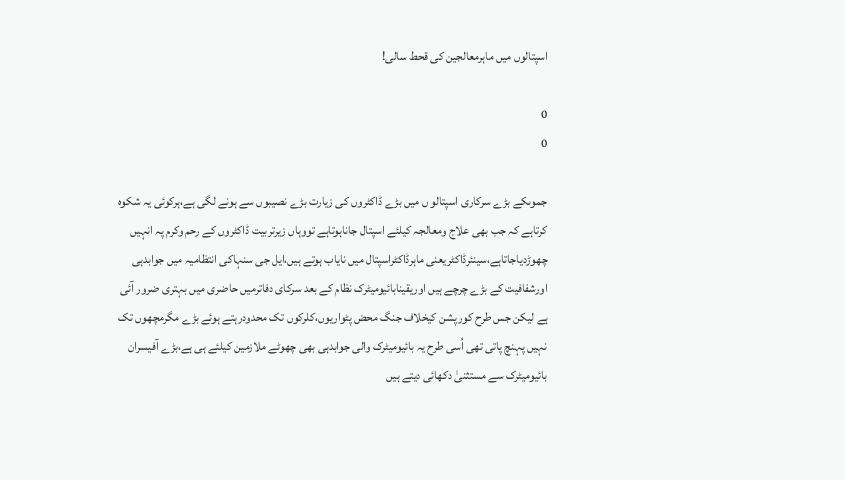اسپتالوں میں ماہرمعالجین کی قحط سالی!

0
0

جموںکے بڑے سرکاری اسپتالو ں میں بڑے ڈاکٹروں کی زیارت بڑے نصیبوں سے ہونے لگی ہے،ہرکوئی یہ شکوہ کرتاہے کہ جب بھی علاج ومعالجہ کیلئے اسپتال جاناہوتاہے تووہاں زیرتربیت ڈاکٹروں کے رحم وکرم پہ انہیں چھوڑدیاجاتاہے،سینئرڈاکٹریعنی ماہرڈاکٹراسپتال میں نایاب ہوتے ہیں،ایل جی سنہاکی انتظامیہ میں جوابدہی اورشفافیت کے بڑے چرچے ہیں اوریقینابائیومیٹرک نظام کے بعد سرکای دفاترمیں حاضری میں بہتری ضرور آئی ہے لیکن جس طرح کورپشن کیخلاف جنگ محض پٹواریوں،کلرکوں تک محدودرہتے ہوئے بڑے مگرمچھوں تک نہیں پہنچ پاتی تھی اُسی طرح یہ بائیومیٹرک والی جوابدہی بھی چھوٹے ملازمین کیلئے ہی ہے،بڑے آفیسران بائیومیٹرک سے مستثنیٰ دکھائی دیتے ہیں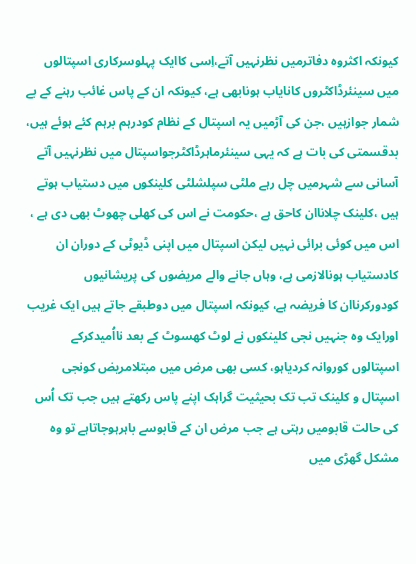کیونکہ اکثروہ دفاترمیں نظرنہیں آتے،اِسی کاایک پہلوسرکاری اسپتالوں میں سینئرڈاکٹروں کانایاب ہونابھی ہے، کیونکہ ان کے پاس غائب رہنے کے بے شمار جوازہیں ،جن کی آڑمیں یہ اسپتال کے نظام کودرہم برہم کئے ہوئے ہیں، بدقسمتی کی بات ہے کہ یہی سینئرماہرڈاکٹرجواسپتال میں نظرنہیں آتے آسانی سے شہرمیں چل رہے ملٹی سپلشلٹی کلینکوں میں دستیاب ہوتے ہیں ،کلینک چلاناان کاحق ہے ،حکومت نے اس کی کھلی چھوٹ بھی دی ہے ، اس میں کوئی برائی نہیں لیکن اسپتال میں اپنی ڈیوٹی کے دوران ان کادستیاب ہونالازمی ہے، وہاں جانے والے مریضوں کی پریشانیوں کودورکرناان کا فریضہ ہے، کیونکہ اسپتال میں دوطبقے جاتے ہیں ایک غریب اورایک وہ جنہیں نجی کلینکوں نے لوٹ کھسوٹ کے بعد نااُمیدکرکے اسپتالوں کوروانہ کردیاہو، کسی بھی مرض میں مبتلامریض کونجی اسپتال و کلینک تب تک بحیثیت گراہک اپنے پاس رکھتے ہیں جب تک اُس کی حالت قابومیں رہتی ہے جب مرض ان کے قابوسے باہرہوجاتاہے تو وہ مشکل گھڑی میں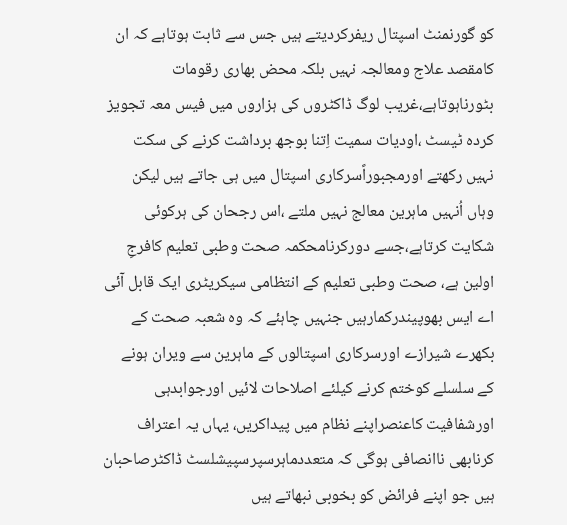کو گورنمنٹ اسپتال ریفرکردیتے ہیں جس سے ثابت ہوتاہے کہ ان کامقصد علاج ومعالجہ نہیں بلکہ محض بھاری رقومات بٹورناہوتاہے،غریب لوگ ڈاکٹروں کی ہزاروں میں فیس معہ تجویز کردہ ٹیسٹ ،اودیات سمیت اِتنا بوجھ برداشت کرنے کی سکت نہیں رکھتے اورمجبوراًسرکاری اسپتال میں ہی جاتے ہیں لیکن وہاں اُنہیں ماہرین معالج نہیں ملتے ،اس رجحان کی ہرکوئی شکایت کرتاہے،جسے دورکرنامحکمہ صحت وطبی تعلیم کافرجِ اولین ہے، صحت وطبی تعلیم کے انتظامی سیکریٹری ایک قابل آئی اے ایس بھوپیندرکمارہیں جنہیں چاہئے کہ وہ شعبہ صحت کے بکھرے شیرازے اورسرکاری اسپتالوں کے ماہرین سے ویران ہونے کے سلسلے کوختم کرنے کیلئے اصلاحات لائیں اورجوابدہی اورشفافیت کاعنصراپنے نظام میں پیداکریں، یہاں یہ اعتراف کرنابھی ناانصافی ہوگی کہ متعددماہرسپرسپیشلسٹ ڈاکٹرصاحبان ہیں جو اپنے فرائض کو بخوبی نبھاتے ہیں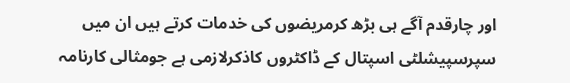اور چارقدم آگے ہی بڑھ کرمریضوں کی خدمات کرتے ہیں ان میں سپرسپیشلٹی اسپتال کے ڈاکٹروں کاذکرلازمی ہے جومثالی کارنامہ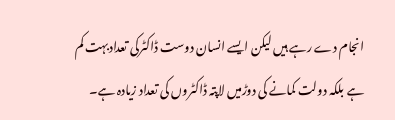انجام دے رہے ہیں لیکن ایسے انسان دوست ڈاکٹرکی تعدادبہت کم ہے بلکہ دولت کمانے کی دوڑمیں لاپتہ ڈاکٹروں کی تعداد زیادہ ہے۔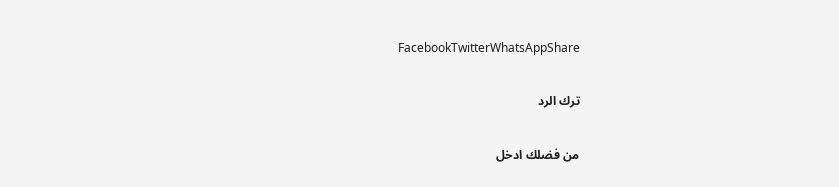FacebookTwitterWhatsAppShare

ترك الرد

من فضلك ادخل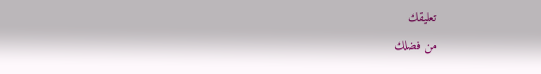تعليقك
من فضلك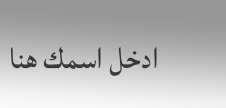ادخل اسمك هنا